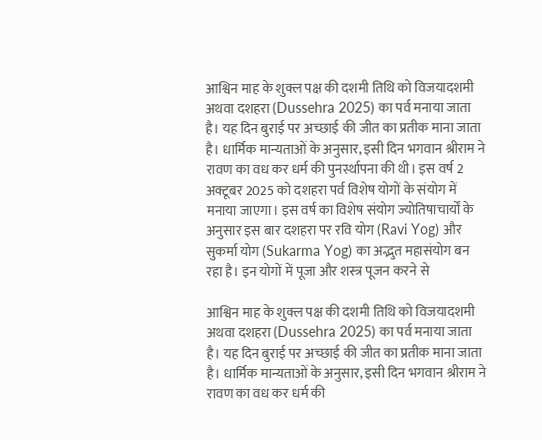आश्विन माह के शुक्ल पक्ष की दशमी तिथि को विजयादशमी अथवा दशहरा (Dussehra 2025) का पर्व मनाया जाता है। यह दिन बुराई पर अच्छाई की जीत का प्रतीक माना जाता है। धार्मिक मान्यताओं के अनुसार, इसी दिन भगवान श्रीराम ने रावण का वध कर धर्म की पुनर्स्थापना की थी। इस वर्ष 2 अक्टूबर 2025 को दशहरा पर्व विशेष योगों के संयोग में मनाया जाएगा। इस वर्ष का विशेष संयोग ज्योतिषाचार्यों के अनुसार इस बार दशहरा पर रवि योग (Ravi Yog) और सुकर्मा योग (Sukarma Yog) का अद्भुत महासंयोग बन रहा है। इन योगों में पूजा और शस्त्र पूजन करने से

आश्विन माह के शुक्ल पक्ष की दशमी तिथि को विजयादशमी अथवा दशहरा (Dussehra 2025) का पर्व मनाया जाता है। यह दिन बुराई पर अच्छाई की जीत का प्रतीक माना जाता है। धार्मिक मान्यताओं के अनुसार, इसी दिन भगवान श्रीराम ने रावण का वध कर धर्म की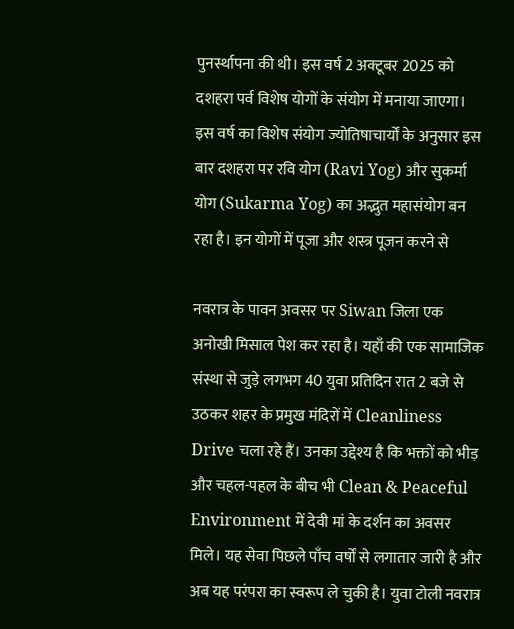पुनर्स्थापना की थी। इस वर्ष 2 अक्टूबर 2025 को दशहरा पर्व विशेष योगों के संयोग में मनाया जाएगा। इस वर्ष का विशेष संयोग ज्योतिषाचार्यों के अनुसार इस बार दशहरा पर रवि योग (Ravi Yog) और सुकर्मा योग (Sukarma Yog) का अद्भुत महासंयोग बन रहा है। इन योगों में पूजा और शस्त्र पूजन करने से

नवरात्र के पावन अवसर पर Siwan जिला एक अनोखी मिसाल पेश कर रहा है। यहाँ की एक सामाजिक संस्था से जुड़े लगभग 40 युवा प्रतिदिन रात 2 बजे से उठकर शहर के प्रमुख मंदिरों में Cleanliness Drive चला रहे हैं। उनका उद्देश्य है कि भक्तों को भीड़ और चहल-पहल के बीच भी Clean & Peaceful Environment में देवी मां के दर्शन का अवसर मिले। यह सेवा पिछले पाँच वर्षों से लगातार जारी है और अब यह परंपरा का स्वरूप ले चुकी है। युवा टोली नवरात्र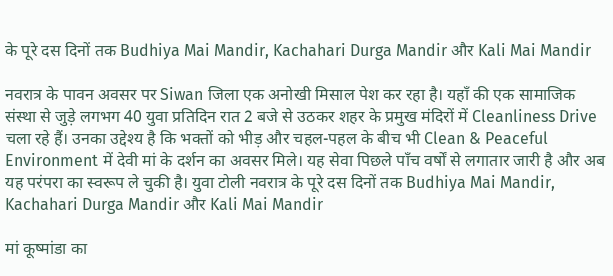के पूरे दस दिनों तक Budhiya Mai Mandir, Kachahari Durga Mandir और Kali Mai Mandir

नवरात्र के पावन अवसर पर Siwan जिला एक अनोखी मिसाल पेश कर रहा है। यहाँ की एक सामाजिक संस्था से जुड़े लगभग 40 युवा प्रतिदिन रात 2 बजे से उठकर शहर के प्रमुख मंदिरों में Cleanliness Drive चला रहे हैं। उनका उद्देश्य है कि भक्तों को भीड़ और चहल-पहल के बीच भी Clean & Peaceful Environment में देवी मां के दर्शन का अवसर मिले। यह सेवा पिछले पाँच वर्षों से लगातार जारी है और अब यह परंपरा का स्वरूप ले चुकी है। युवा टोली नवरात्र के पूरे दस दिनों तक Budhiya Mai Mandir, Kachahari Durga Mandir और Kali Mai Mandir

मां कूष्मांडा का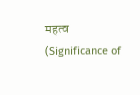महत्व (Significance of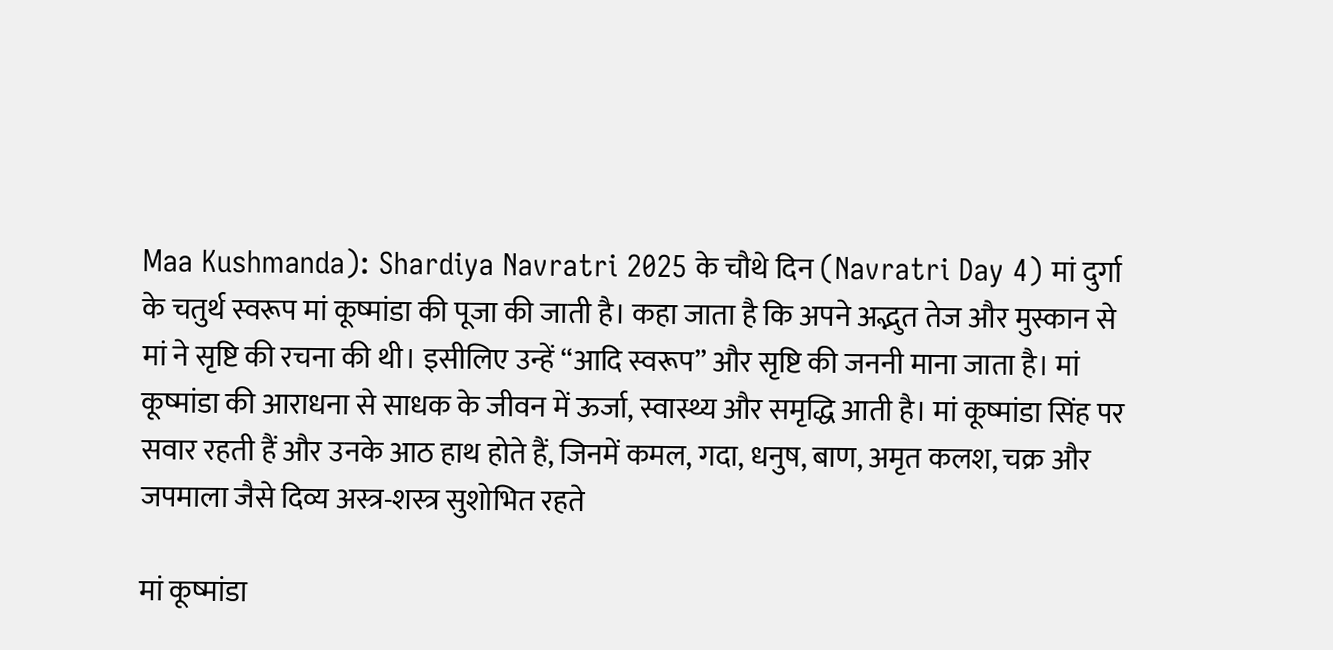Maa Kushmanda): Shardiya Navratri 2025 के चौथे दिन (Navratri Day 4) मां दुर्गा के चतुर्थ स्वरूप मां कूष्मांडा की पूजा की जाती है। कहा जाता है कि अपने अद्भुत तेज और मुस्कान से मां ने सृष्टि की रचना की थी। इसीलिए उन्हें “आदि स्वरूप” और सृष्टि की जननी माना जाता है। मां कूष्मांडा की आराधना से साधक के जीवन में ऊर्जा, स्वास्थ्य और समृद्धि आती है। मां कूष्मांडा सिंह पर सवार रहती हैं और उनके आठ हाथ होते हैं, जिनमें कमल, गदा, धनुष, बाण, अमृत कलश, चक्र और जपमाला जैसे दिव्य अस्त्र-शस्त्र सुशोभित रहते

मां कूष्मांडा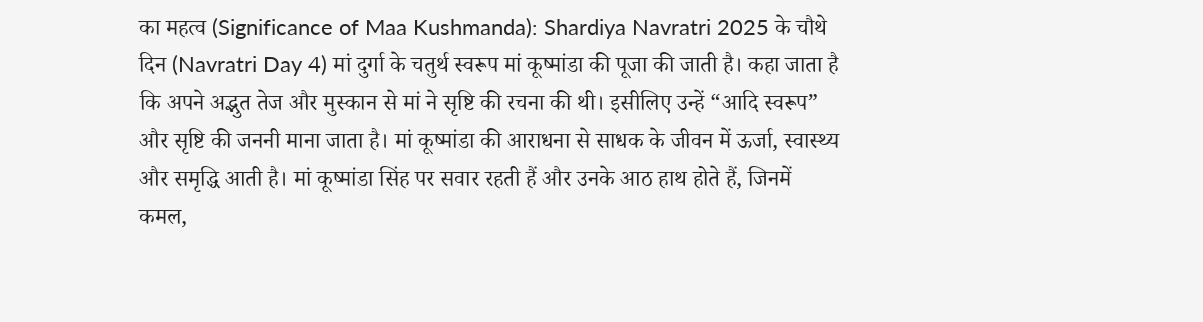का महत्व (Significance of Maa Kushmanda): Shardiya Navratri 2025 के चौथे दिन (Navratri Day 4) मां दुर्गा के चतुर्थ स्वरूप मां कूष्मांडा की पूजा की जाती है। कहा जाता है कि अपने अद्भुत तेज और मुस्कान से मां ने सृष्टि की रचना की थी। इसीलिए उन्हें “आदि स्वरूप” और सृष्टि की जननी माना जाता है। मां कूष्मांडा की आराधना से साधक के जीवन में ऊर्जा, स्वास्थ्य और समृद्धि आती है। मां कूष्मांडा सिंह पर सवार रहती हैं और उनके आठ हाथ होते हैं, जिनमें कमल,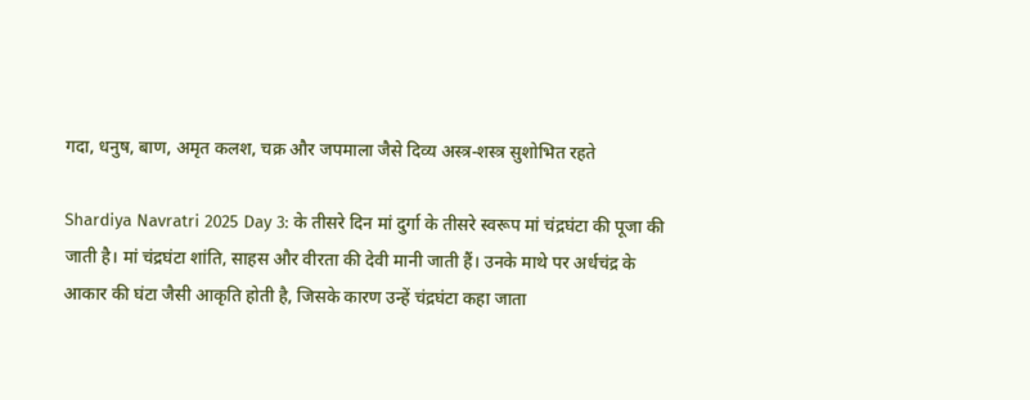गदा, धनुष, बाण, अमृत कलश, चक्र और जपमाला जैसे दिव्य अस्त्र-शस्त्र सुशोभित रहते

Shardiya Navratri 2025 Day 3: के तीसरे दिन मां दुर्गा के तीसरे स्वरूप मां चंद्रघंटा की पूजा की जाती है। मां चंद्रघंटा शांति, साहस और वीरता की देवी मानी जाती हैं। उनके माथे पर अर्धचंद्र के आकार की घंटा जैसी आकृति होती है, जिसके कारण उन्हें चंद्रघंटा कहा जाता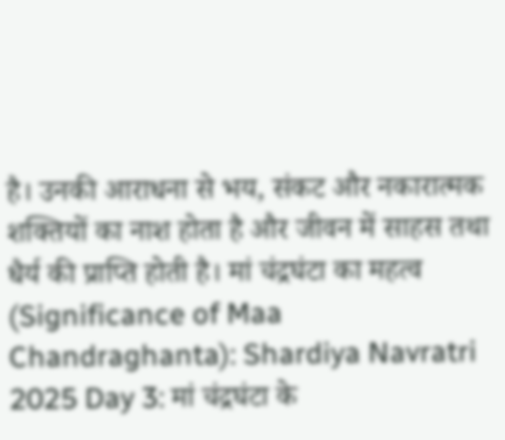है। उनकी आराधना से भय, संकट और नकारात्मक शक्तियों का नाश होता है और जीवन में साहस तथा धैर्य की प्राप्ति होती है। मां चंद्रघंटा का महत्व (Significance of Maa Chandraghanta): Shardiya Navratri 2025 Day 3: मां चंद्रघंटा के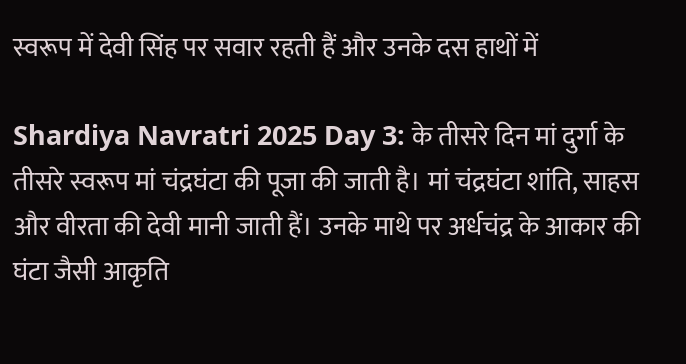स्वरूप में देवी सिंह पर सवार रहती हैं और उनके दस हाथों में

Shardiya Navratri 2025 Day 3: के तीसरे दिन मां दुर्गा के तीसरे स्वरूप मां चंद्रघंटा की पूजा की जाती है। मां चंद्रघंटा शांति, साहस और वीरता की देवी मानी जाती हैं। उनके माथे पर अर्धचंद्र के आकार की घंटा जैसी आकृति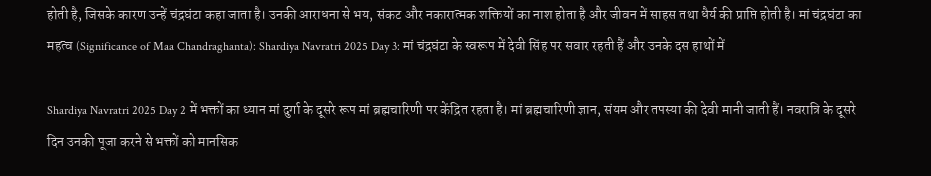होती है, जिसके कारण उन्हें चंद्रघंटा कहा जाता है। उनकी आराधना से भय, संकट और नकारात्मक शक्तियों का नाश होता है और जीवन में साहस तथा धैर्य की प्राप्ति होती है। मां चंद्रघंटा का महत्व (Significance of Maa Chandraghanta): Shardiya Navratri 2025 Day 3: मां चंद्रघंटा के स्वरूप में देवी सिंह पर सवार रहती हैं और उनके दस हाथों में

Shardiya Navratri 2025 Day 2 में भक्तों का ध्यान मां दुर्गा के दूसरे रूप मां ब्रह्मचारिणी पर केंद्रित रहता है। मां ब्रह्मचारिणी ज्ञान, संयम और तपस्या की देवी मानी जाती हैं। नवरात्रि के दूसरे दिन उनकी पूजा करने से भक्तों को मानसिक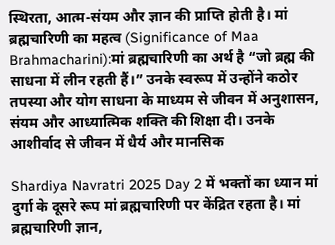स्थिरता, आत्म-संयम और ज्ञान की प्राप्ति होती है। मां ब्रह्मचारिणी का महत्व (Significance of Maa Brahmacharini):मां ब्रह्मचारिणी का अर्थ है “जो ब्रह्म की साधना में लीन रहती हैं।” उनके स्वरूप में उन्होंने कठोर तपस्या और योग साधना के माध्यम से जीवन में अनुशासन, संयम और आध्यात्मिक शक्ति की शिक्षा दी। उनके आशीर्वाद से जीवन में धैर्य और मानसिक

Shardiya Navratri 2025 Day 2 में भक्तों का ध्यान मां दुर्गा के दूसरे रूप मां ब्रह्मचारिणी पर केंद्रित रहता है। मां ब्रह्मचारिणी ज्ञान,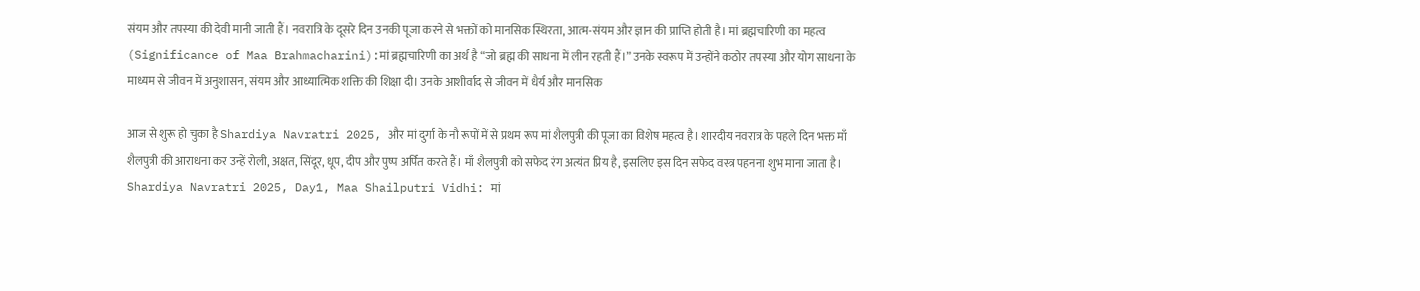संयम और तपस्या की देवी मानी जाती हैं। नवरात्रि के दूसरे दिन उनकी पूजा करने से भक्तों को मानसिक स्थिरता, आत्म-संयम और ज्ञान की प्राप्ति होती है। मां ब्रह्मचारिणी का महत्व (Significance of Maa Brahmacharini):मां ब्रह्मचारिणी का अर्थ है “जो ब्रह्म की साधना में लीन रहती हैं।” उनके स्वरूप में उन्होंने कठोर तपस्या और योग साधना के माध्यम से जीवन में अनुशासन, संयम और आध्यात्मिक शक्ति की शिक्षा दी। उनके आशीर्वाद से जीवन में धैर्य और मानसिक

आज से शुरू हो चुका है Shardiya Navratri 2025, और मां दुर्गा के नौ रूपों में से प्रथम रूप मां शैलपुत्री की पूजा का विशेष महत्व है। शारदीय नवरात्र के पहले दिन भक्त माँ शैलपुत्री की आराधना कर उन्हें रोली, अक्षत, सिंदूर, धूप, दीप और पुष्प अर्पित करते हैं। माँ शैलपुत्री को सफेद रंग अत्यंत प्रिय है, इसलिए इस दिन सफेद वस्त्र पहनना शुभ माना जाता है। Shardiya Navratri 2025, Day1, Maa Shailputri Vidhi: मां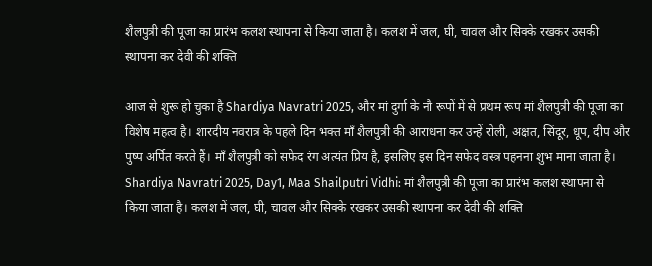शैलपुत्री की पूजा का प्रारंभ कलश स्थापना से किया जाता है। कलश में जल, घी, चावल और सिक्के रखकर उसकी स्थापना कर देवी की शक्ति

आज से शुरू हो चुका है Shardiya Navratri 2025, और मां दुर्गा के नौ रूपों में से प्रथम रूप मां शैलपुत्री की पूजा का विशेष महत्व है। शारदीय नवरात्र के पहले दिन भक्त माँ शैलपुत्री की आराधना कर उन्हें रोली, अक्षत, सिंदूर, धूप, दीप और पुष्प अर्पित करते हैं। माँ शैलपुत्री को सफेद रंग अत्यंत प्रिय है, इसलिए इस दिन सफेद वस्त्र पहनना शुभ माना जाता है। Shardiya Navratri 2025, Day1, Maa Shailputri Vidhi: मां शैलपुत्री की पूजा का प्रारंभ कलश स्थापना से किया जाता है। कलश में जल, घी, चावल और सिक्के रखकर उसकी स्थापना कर देवी की शक्ति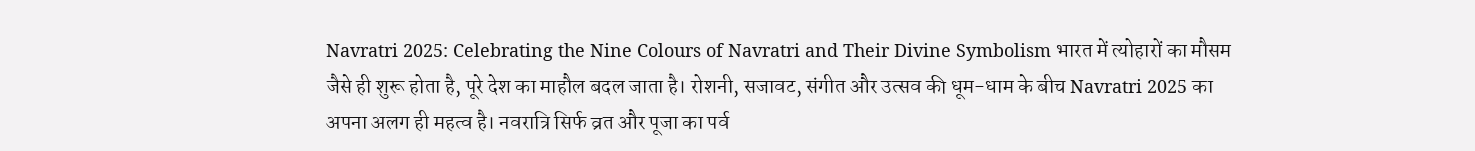Navratri 2025: Celebrating the Nine Colours of Navratri and Their Divine Symbolism भारत में त्योहारों का मौसम जैसे ही शुरू होता है, पूरे देश का माहौल बदल जाता है। रोशनी, सजावट, संगीत और उत्सव की धूम-धाम के बीच Navratri 2025 का अपना अलग ही महत्व है। नवरात्रि सिर्फ व्रत और पूजा का पर्व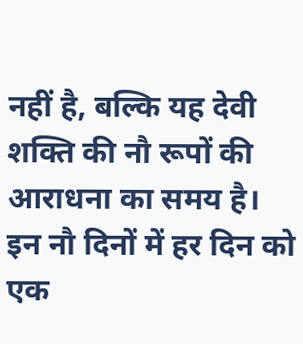नहीं है, बल्कि यह देवी शक्ति की नौ रूपों की आराधना का समय है। इन नौ दिनों में हर दिन को एक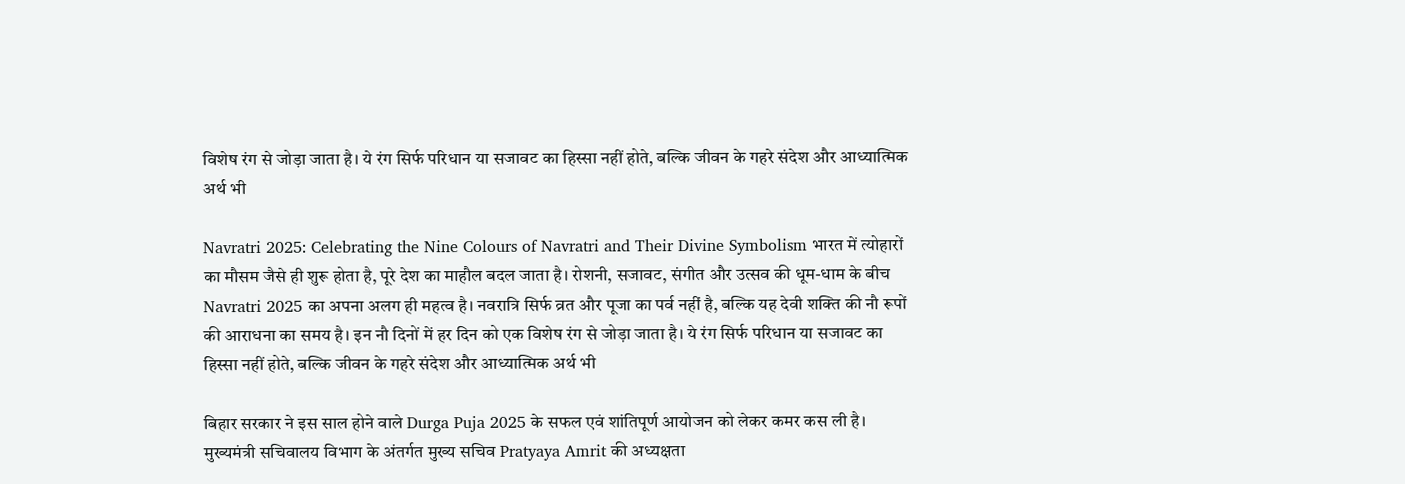विशेष रंग से जोड़ा जाता है। ये रंग सिर्फ परिधान या सजावट का हिस्सा नहीं होते, बल्कि जीवन के गहरे संदेश और आध्यात्मिक अर्थ भी

Navratri 2025: Celebrating the Nine Colours of Navratri and Their Divine Symbolism भारत में त्योहारों का मौसम जैसे ही शुरू होता है, पूरे देश का माहौल बदल जाता है। रोशनी, सजावट, संगीत और उत्सव की धूम-धाम के बीच Navratri 2025 का अपना अलग ही महत्व है। नवरात्रि सिर्फ व्रत और पूजा का पर्व नहीं है, बल्कि यह देवी शक्ति की नौ रूपों की आराधना का समय है। इन नौ दिनों में हर दिन को एक विशेष रंग से जोड़ा जाता है। ये रंग सिर्फ परिधान या सजावट का हिस्सा नहीं होते, बल्कि जीवन के गहरे संदेश और आध्यात्मिक अर्थ भी

बिहार सरकार ने इस साल होने वाले Durga Puja 2025 के सफल एवं शांतिपूर्ण आयोजन को लेकर कमर कस ली है। मुख्यमंत्री सचिवालय विभाग के अंतर्गत मुख्य सचिव Pratyaya Amrit की अध्यक्षता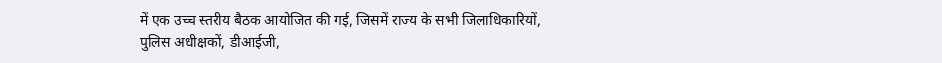में एक उच्च स्तरीय बैठक आयोजित की गई, जिसमें राज्य के सभी जिलाधिकारियों, पुलिस अधीक्षकों, डीआईजी,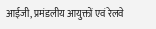आईजी, प्रमंडलीय आयुक्तों एवं रेलवे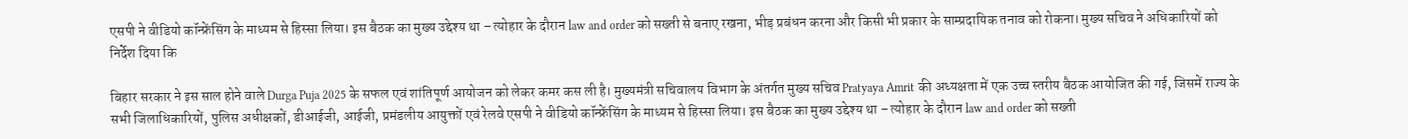एसपी ने वीडियो कॉन्फ्रेंसिंग के माध्यम से हिस्सा लिया। इस बैठक का मुख्य उद्देश्य था – त्योहार के दौरान law and order को सख्ती से बनाए रखना, भीड़ प्रबंधन करना और किसी भी प्रकार के साम्प्रदायिक तनाव को रोकना। मुख्य सचिव ने अधिकारियों को निर्देश दिया कि

बिहार सरकार ने इस साल होने वाले Durga Puja 2025 के सफल एवं शांतिपूर्ण आयोजन को लेकर कमर कस ली है। मुख्यमंत्री सचिवालय विभाग के अंतर्गत मुख्य सचिव Pratyaya Amrit की अध्यक्षता में एक उच्च स्तरीय बैठक आयोजित की गई, जिसमें राज्य के सभी जिलाधिकारियों, पुलिस अधीक्षकों, डीआईजी, आईजी, प्रमंडलीय आयुक्तों एवं रेलवे एसपी ने वीडियो कॉन्फ्रेंसिंग के माध्यम से हिस्सा लिया। इस बैठक का मुख्य उद्देश्य था – त्योहार के दौरान law and order को सख्ती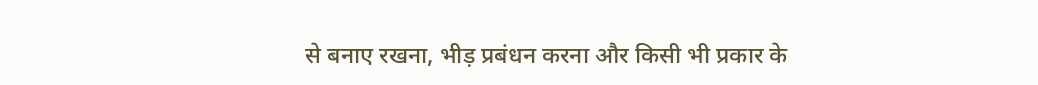से बनाए रखना, भीड़ प्रबंधन करना और किसी भी प्रकार के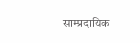साम्प्रदायिक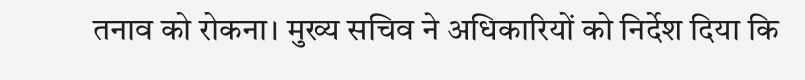तनाव को रोकना। मुख्य सचिव ने अधिकारियों को निर्देश दिया कि